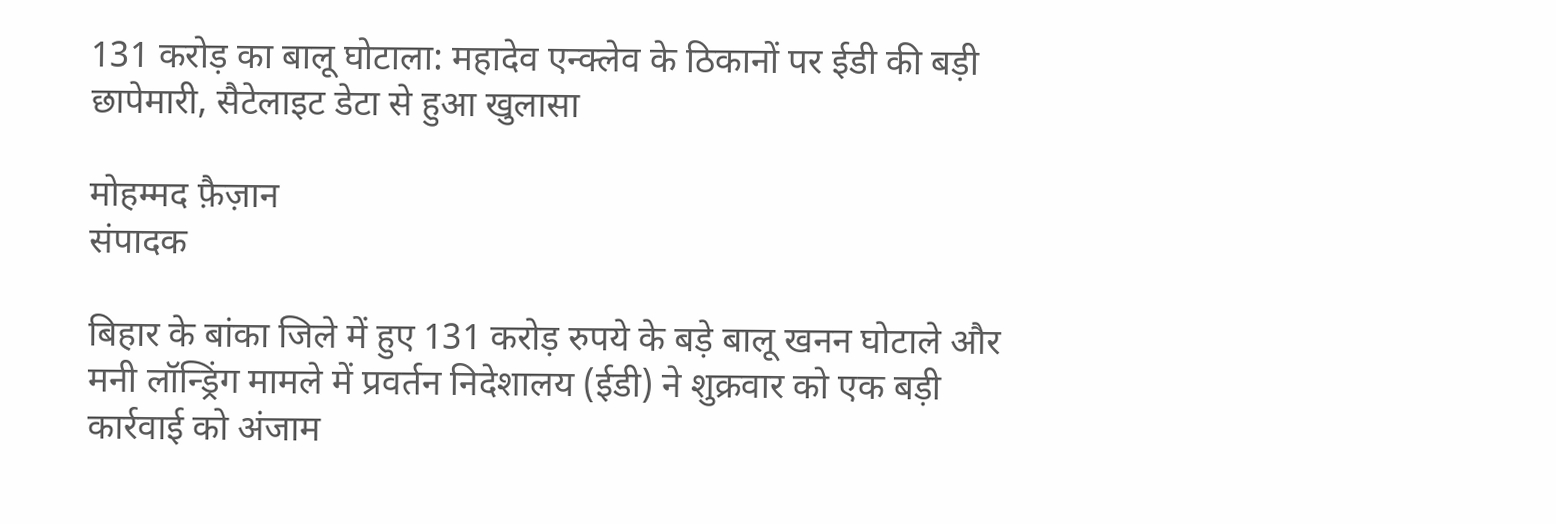131 करोड़ का बालू घोटाला: महादेव एन्क्लेव के ठिकानों पर ईडी की बड़ी छापेमारी, सैटेलाइट डेटा से हुआ खुलासा

मोहम्मद फ़ैज़ान
संपादक

बिहार के बांका जिले में हुए 131 करोड़ रुपये के बड़े बालू खनन घोटाले और मनी लॉन्ड्रिंग मामले में प्रवर्तन निदेशालय (ईडी) ने शुक्रवार को एक बड़ी कार्रवाई को अंजाम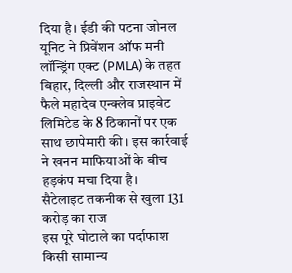दिया है। ईडी की पटना जोनल यूनिट ने प्रिवेंशन ऑफ मनी लॉन्ड्रिंग एक्ट (PMLA) के तहत बिहार, दिल्ली और राजस्थान में फैले महादेव एन्क्लेव प्राइवेट लिमिटेड के 8 ठिकानों पर एक साथ छापेमारी की। इस कार्रवाई ने खनन माफियाओं के बीच हड़कंप मचा दिया है।
सैटेलाइट तकनीक से खुला 131 करोड़ का राज
इस पूरे घोटाले का पर्दाफाश किसी सामान्य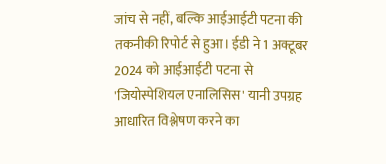जांच से नहीं, बल्कि आईआईटी पटना की तकनीकी रिपोर्ट से हुआ। ईडी ने 1 अक्टूबर 2024 को आईआईटी पटना से 'जियोस्पेशियल एनालिसिस' यानी उपग्रह आधारित विश्लेषण करने का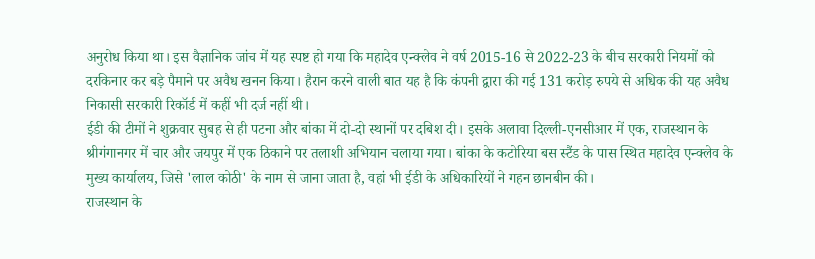अनुरोध किया था। इस वैज्ञानिक जांच में यह स्पष्ट हो गया कि महादेव एन्क्लेव ने वर्ष 2015-16 से 2022-23 के बीच सरकारी नियमों को दरकिनार कर बड़े पैमाने पर अवैध खनन किया। हैरान करने वाली बात यह है कि कंपनी द्वारा की गई 131 करोड़ रुपये से अधिक की यह अवैध निकासी सरकारी रिकॉर्ड में कहीं भी दर्ज नहीं थी।
ईडी की टीमों ने शुक्रवार सुबह से ही पटना और बांका में दो-दो स्थानों पर दबिश दी। इसके अलावा दिल्ली-एनसीआर में एक, राजस्थान के श्रीगंगानगर में चार और जयपुर में एक ठिकाने पर तलाशी अभियान चलाया गया। बांका के कटोरिया बस स्टैंड के पास स्थित महादेव एन्क्लेव के मुख्य कार्यालय, जिसे 'लाल कोठी' के नाम से जाना जाता है, वहां भी ईडी के अधिकारियों ने गहन छानबीन की।
राजस्थान के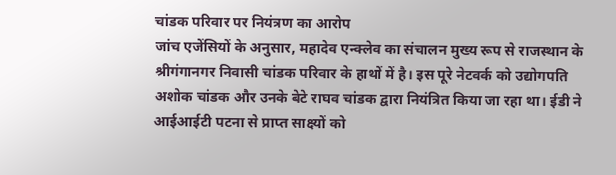चांडक परिवार पर नियंत्रण का आरोप
जांच एजेंसियों के अनुसार, महादेव एन्क्लेव का संचालन मुख्य रूप से राजस्थान के श्रीगंगानगर निवासी चांडक परिवार के हाथों में है। इस पूरे नेटवर्क को उद्योगपति अशोक चांडक और उनके बेटे राघव चांडक द्वारा नियंत्रित किया जा रहा था। ईडी ने आईआईटी पटना से प्राप्त साक्ष्यों को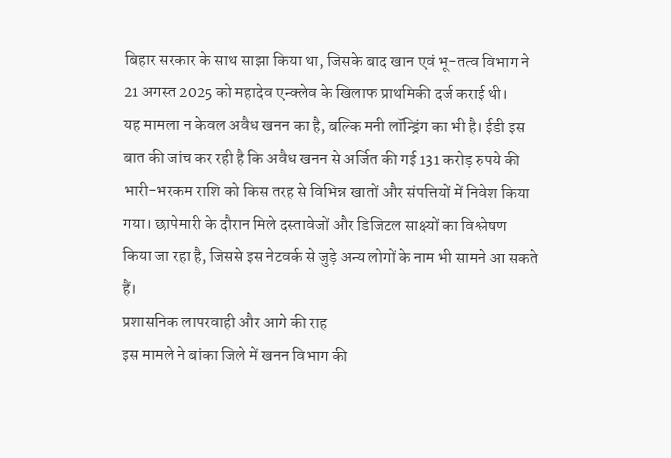बिहार सरकार के साथ साझा किया था, जिसके बाद खान एवं भू-तत्व विभाग ने 21 अगस्त 2025 को महादेव एन्क्लेव के खिलाफ प्राथमिकी दर्ज कराई थी।
यह मामला न केवल अवैध खनन का है, बल्कि मनी लॉन्ड्रिंग का भी है। ईडी इस बात की जांच कर रही है कि अवैध खनन से अर्जित की गई 131 करोड़ रुपये की भारी-भरकम राशि को किस तरह से विभिन्न खातों और संपत्तियों में निवेश किया गया। छापेमारी के दौरान मिले दस्तावेजों और डिजिटल साक्ष्यों का विश्लेषण किया जा रहा है, जिससे इस नेटवर्क से जुड़े अन्य लोगों के नाम भी सामने आ सकते हैं।
प्रशासनिक लापरवाही और आगे की राह
इस मामले ने बांका जिले में खनन विभाग की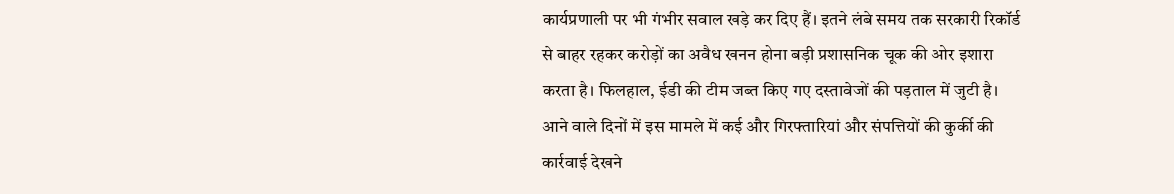कार्यप्रणाली पर भी गंभीर सवाल खड़े कर दिए हैं। इतने लंबे समय तक सरकारी रिकॉर्ड से बाहर रहकर करोड़ों का अवैध खनन होना बड़ी प्रशासनिक चूक की ओर इशारा करता है। फिलहाल, ईडी की टीम जब्त किए गए दस्तावेजों की पड़ताल में जुटी है। आने वाले दिनों में इस मामले में कई और गिरफ्तारियां और संपत्तियों की कुर्की की कार्रवाई देखने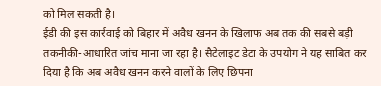को मिल सकती है।
ईडी की इस कार्रवाई को बिहार में अवैध खनन के खिलाफ अब तक की सबसे बड़ी तकनीकी-आधारित जांच माना जा रहा है। सैटेलाइट डेटा के उपयोग ने यह साबित कर दिया है कि अब अवैध खनन करने वालों के लिए छिपना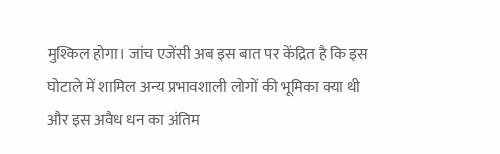मुश्किल होगा। जांच एजेंसी अब इस बात पर केंद्रित है कि इस घोटाले में शामिल अन्य प्रभावशाली लोगों की भूमिका क्या थी और इस अवैध धन का अंतिम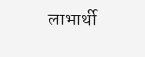लाभार्थी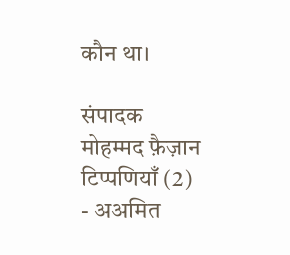कौन था।

संपादक
मोहम्मद फ़ैज़ान
टिप्पणियाँ (2)
- अअमित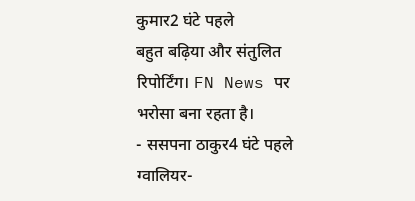कुमार2 घंटे पहले
बहुत बढ़िया और संतुलित रिपोर्टिंग। FN News पर भरोसा बना रहता है।
- ससपना ठाकुर4 घंटे पहले
ग्वालियर-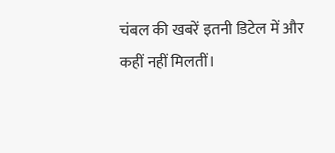चंबल की खबरें इतनी डिटेल में और कहीं नहीं मिलतीं।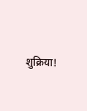शुक्रिया!